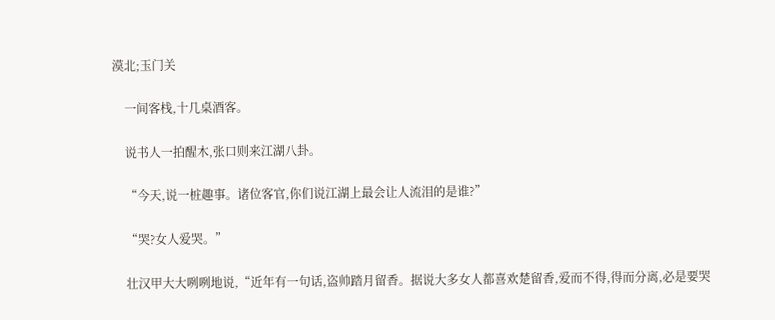漠北;玉门关

    一间客栈,十几桌酒客。

    说书人一拍醒木,张口则来江湖八卦。

    “今天,说一桩趣事。诸位客官,你们说江湖上最会让人流泪的是谁?”

    “哭?女人爱哭。”

    壮汉甲大大咧咧地说,“近年有一句话,盗帅踏月留香。据说大多女人都喜欢楚留香,爱而不得,得而分离,必是要哭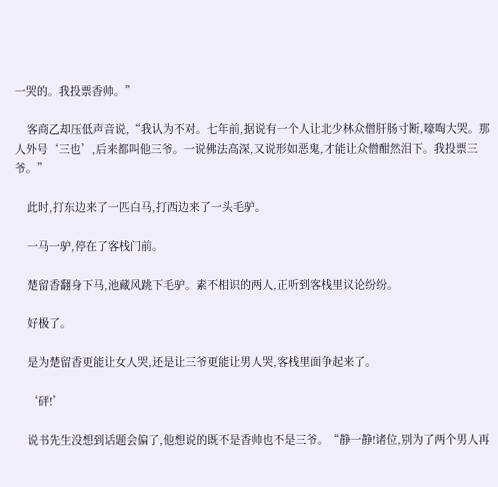一哭的。我投票香帅。”

    客商乙却压低声音说,“我认为不对。七年前,据说有一个人让北少林众僧肝肠寸断,嚎啕大哭。那人外号‘三也’,后来都叫他三爷。一说佛法高深,又说形如恶鬼,才能让众僧酣然泪下。我投票三爷。”

    此时,打东边来了一匹白马,打西边来了一头毛驴。

    一马一驴,停在了客栈门前。

    楚留香翻身下马,池藏风跳下毛驴。素不相识的两人,正听到客栈里议论纷纷。

    好极了。

    是为楚留香更能让女人哭,还是让三爷更能让男人哭,客栈里面争起来了。

    ‘砰!’

    说书先生没想到话题会偏了,他想说的既不是香帅也不是三爷。“静一静!诸位,别为了两个男人再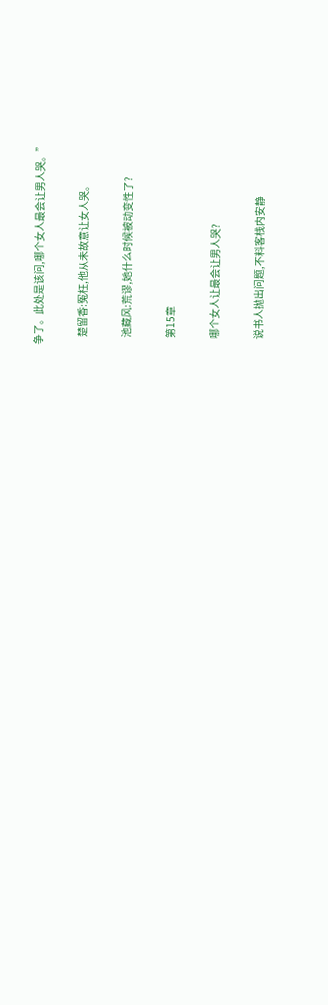争了。此处是该问,哪个女人最会让男人哭。”

    楚留香:冤枉,他从未故意让女人哭。

    池藏风:荒谬,她什么时候被动变性了?

    第15章

    哪个女人让最会让男人哭?

    说书人抛出问题,不料客栈内安静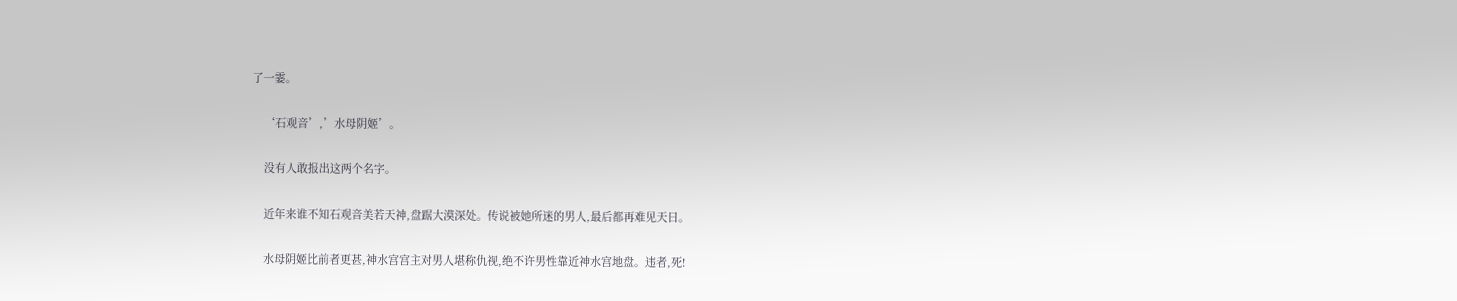了一霎。

    ‘石观音’,’水母阴姬’。

    没有人敢报出这两个名字。

    近年来谁不知石观音美若天神,盘踞大漠深处。传说被她所迷的男人,最后都再难见天日。

    水母阴姬比前者更甚,神水宫宫主对男人堪称仇视,绝不许男性靠近神水宫地盘。违者,死!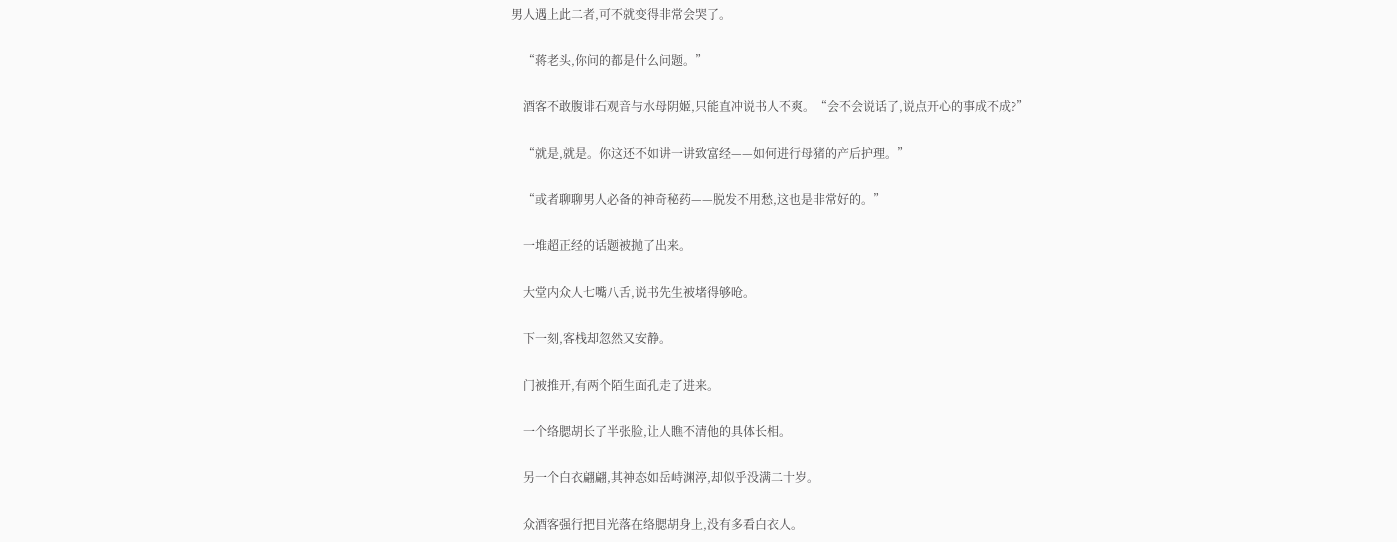男人遇上此二者,可不就变得非常会哭了。

    “蒋老头,你问的都是什么问题。”

    酒客不敢腹诽石观音与水母阴姬,只能直冲说书人不爽。“会不会说话了,说点开心的事成不成?”

    “就是,就是。你这还不如讲一讲致富经——如何进行母猪的产后护理。”

    “或者聊聊男人必备的神奇秘药——脱发不用愁,这也是非常好的。”

    一堆超正经的话题被抛了出来。

    大堂内众人七嘴八舌,说书先生被堵得够呛。

    下一刻,客栈却忽然又安静。

    门被推开,有两个陌生面孔走了进来。

    一个络腮胡长了半张脸,让人瞧不清他的具体长相。

    另一个白衣翩翩,其神态如岳峙渊渟,却似乎没满二十岁。

    众酒客强行把目光落在络腮胡身上,没有多看白衣人。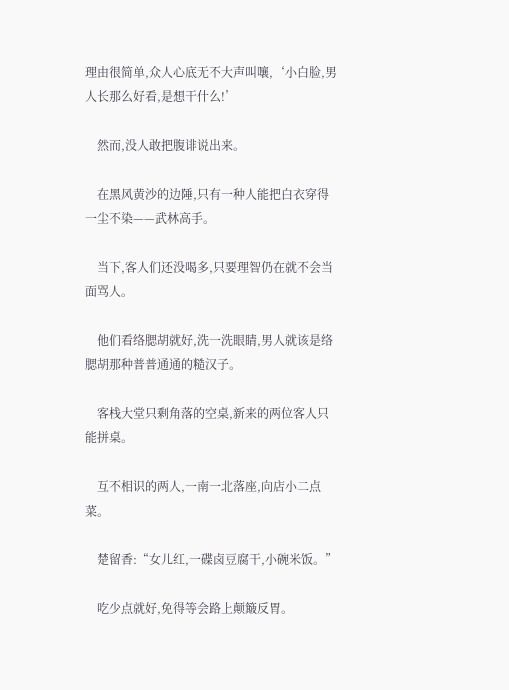理由很简单,众人心底无不大声叫嚷,‘小白脸,男人长那么好看,是想干什么!’

    然而,没人敢把腹诽说出来。

    在黑风黄沙的边陲,只有一种人能把白衣穿得一尘不染——武林高手。

    当下,客人们还没喝多,只要理智仍在就不会当面骂人。

    他们看络腮胡就好,洗一洗眼睛,男人就该是络腮胡那种普普通通的糙汉子。

    客栈大堂只剩角落的空桌,新来的两位客人只能拼桌。

    互不相识的两人,一南一北落座,向店小二点菜。

    楚留香:“女儿红,一碟卤豆腐干,小碗米饭。”

    吃少点就好,免得等会路上颠簸反胃。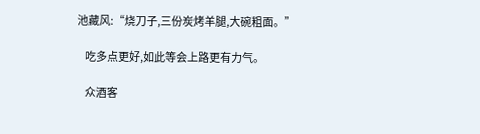池藏风:“烧刀子,三份炭烤羊腿,大碗粗面。”

    吃多点更好,如此等会上路更有力气。

    众酒客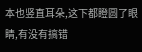本也竖直耳朵,这下都瞪圆了眼睛,有没有搞错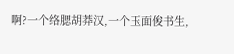啊?一个络腮胡莽汉,一个玉面俊书生,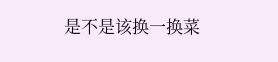是不是该换一换菜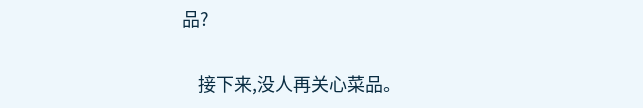品?

    接下来,没人再关心菜品。